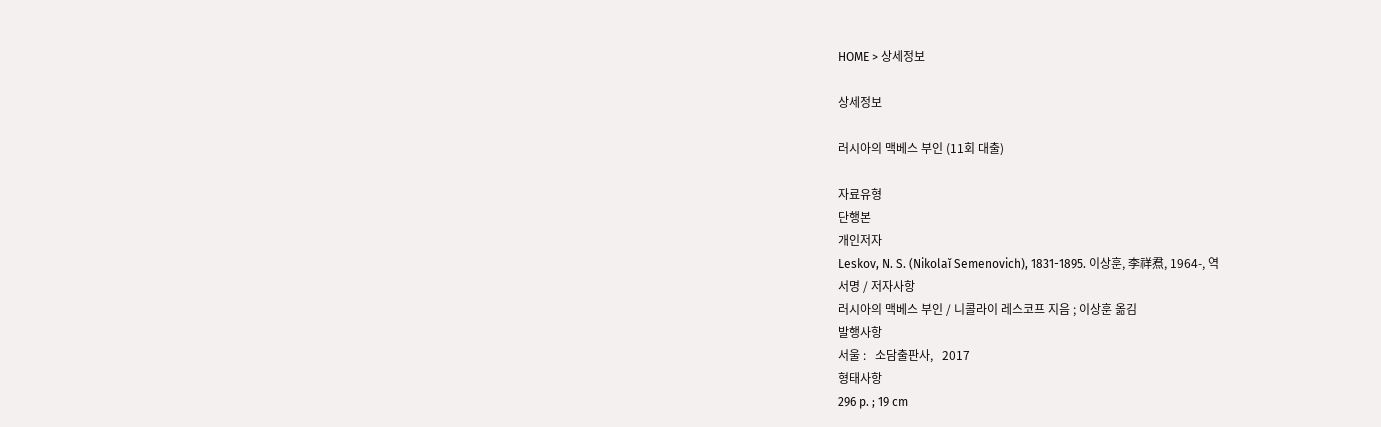HOME > 상세정보

상세정보

러시아의 맥베스 부인 (11회 대출)

자료유형
단행본
개인저자
Leskov, N. S. (Nikolaĭ Semenovich), 1831-1895. 이상훈, 李祥焄, 1964-, 역
서명 / 저자사항
러시아의 맥베스 부인 / 니콜라이 레스코프 지음 ; 이상훈 옮김
발행사항
서울 :   소담출판사,   2017
형태사항
296 p. ; 19 cm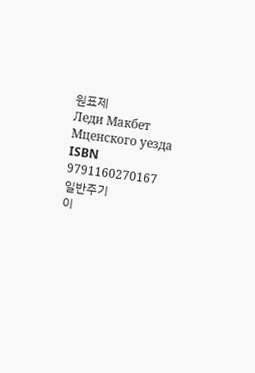원표제
Леди Макбет Мценского уезда
ISBN
9791160270167
일반주기
이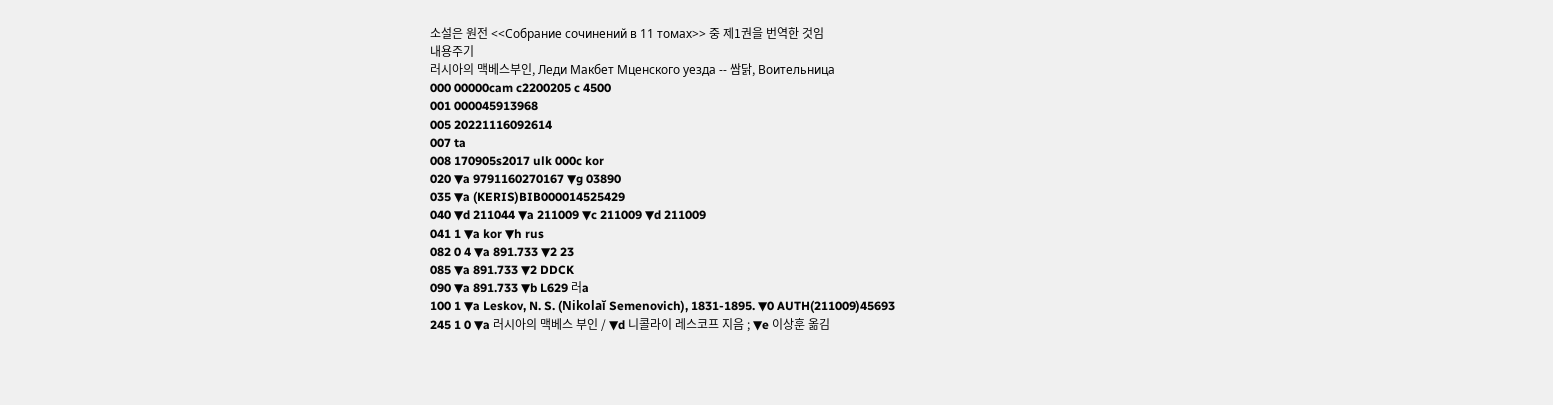소설은 원전 <<Собрание сочинений в 11 томах>> 중 제1권을 번역한 것임
내용주기
러시아의 맥베스부인, Леди Макбет Мценского уезда -- 쌈닭, Воительница
000 00000cam c2200205 c 4500
001 000045913968
005 20221116092614
007 ta
008 170905s2017 ulk 000c kor
020 ▼a 9791160270167 ▼g 03890
035 ▼a (KERIS)BIB000014525429
040 ▼d 211044 ▼a 211009 ▼c 211009 ▼d 211009
041 1 ▼a kor ▼h rus
082 0 4 ▼a 891.733 ▼2 23
085 ▼a 891.733 ▼2 DDCK
090 ▼a 891.733 ▼b L629 러a
100 1 ▼a Leskov, N. S. (Nikolaĭ Semenovich), 1831-1895. ▼0 AUTH(211009)45693
245 1 0 ▼a 러시아의 맥베스 부인 / ▼d 니콜라이 레스코프 지음 ; ▼e 이상훈 옮김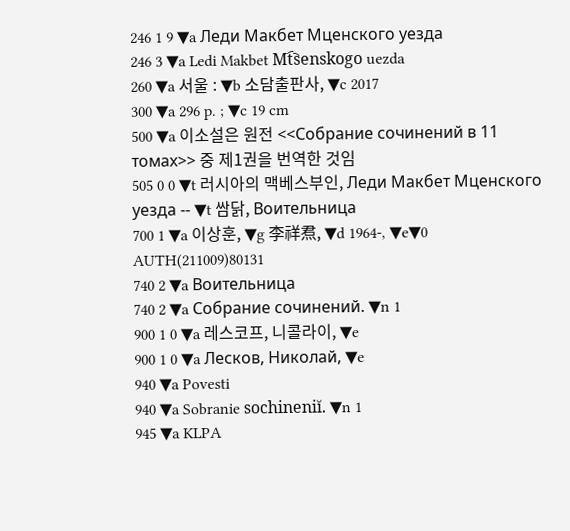246 1 9 ▼a Леди Макбет Мценского уезда
246 3 ▼a Ledi Makbet Mt︠s︡enskogo uezda
260 ▼a 서울 : ▼b 소담출판사, ▼c 2017
300 ▼a 296 p. ; ▼c 19 cm
500 ▼a 이소설은 원전 <<Собрание сочинений в 11 томах>> 중 제1권을 번역한 것임
505 0 0 ▼t 러시아의 맥베스부인, Леди Макбет Мценского уезда -- ▼t 쌈닭, Воительница
700 1 ▼a 이상훈, ▼g 李祥焄, ▼d 1964-, ▼e▼0 AUTH(211009)80131
740 2 ▼a Воительница
740 2 ▼a Собрание сочинений. ▼n 1
900 1 0 ▼a 레스코프, 니콜라이, ▼e
900 1 0 ▼a Лесков, Николай, ▼e
940 ▼a Povesti
940 ▼a Sobranie sochineniĭ. ▼n 1
945 ▼a KLPA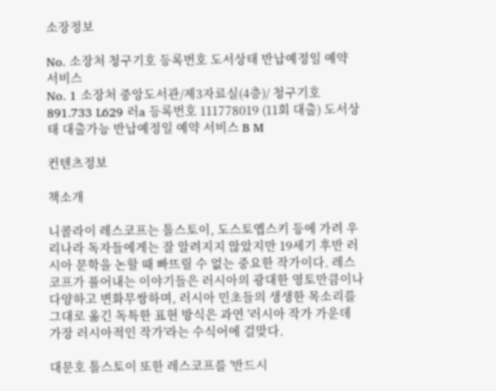소장정보

No. 소장처 청구기호 등록번호 도서상태 반납예정일 예약 서비스
No. 1 소장처 중앙도서관/제3자료실(4층)/ 청구기호 891.733 L629 러a 등록번호 111778019 (11회 대출) 도서상태 대출가능 반납예정일 예약 서비스 B M

컨텐츠정보

책소개

니콜라이 레스코프는 톨스토이, 도스토옙스키 등에 가려 우리나라 독자들에게는 잘 알려지지 않았지만 19세기 후반 러시아 문학을 논할 때 빠뜨릴 수 없는 중요한 작가이다. 레스코프가 풀어내는 이야기들은 러시아의 광대한 영토만큼이나 다양하고 변화무쌍하며, 러시아 민초들의 생생한 목소리를 그대로 옮긴 독특한 표현 방식은 과연 '러시아 작가 가운데 가장 러시아적인 작가'라는 수식어에 걸맞다.

대문호 톨스토이 또한 레스코프를 '반드시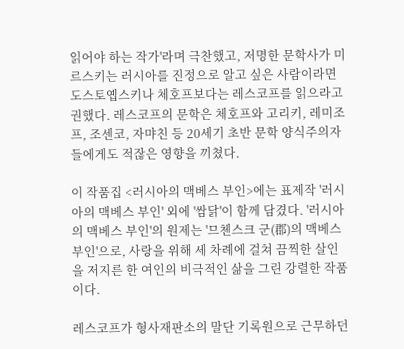읽어야 하는 작가'라며 극찬했고, 저명한 문학사가 미르스키는 러시아를 진정으로 알고 싶은 사람이라면 도스토옙스키나 체호프보다는 레스코프를 읽으라고 권했다. 레스코프의 문학은 체호프와 고리키, 레미조프, 조센코, 자먀친 등 20세기 초반 문학 양식주의자들에게도 적잖은 영향을 끼쳤다.

이 작품집 <러시아의 맥베스 부인>에는 표제작 '러시아의 맥베스 부인' 외에 '쌈닭'이 함께 담겼다. '러시아의 맥베스 부인'의 원제는 '므첸스크 군(郡)의 맥베스 부인'으로, 사랑을 위해 세 차례에 걸쳐 끔찍한 살인을 저지른 한 여인의 비극적인 삶을 그린 강렬한 작품이다.

레스코프가 형사재판소의 말단 기록원으로 근무하던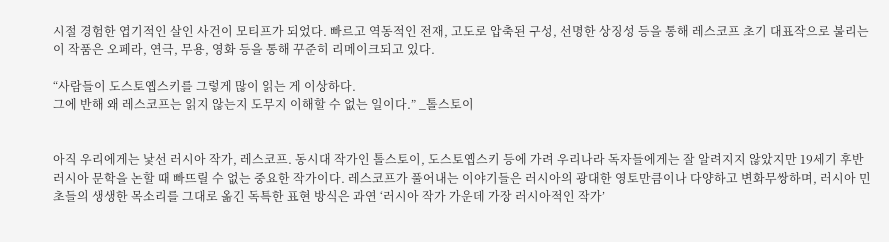시절 경험한 엽기적인 살인 사건이 모티프가 되었다. 빠르고 역동적인 전재, 고도로 압축된 구성, 선명한 상징성 등을 통해 레스코프 초기 대표작으로 불리는 이 작품은 오페라, 연극, 무용, 영화 등을 통해 꾸준히 리메이크되고 있다.

“사람들이 도스토옙스키를 그렇게 많이 읽는 게 이상하다.
그에 반해 왜 레스코프는 읽지 않는지 도무지 이해할 수 없는 일이다.” _톨스토이


아직 우리에게는 낯선 러시아 작가, 레스코프. 동시대 작가인 톨스토이, 도스토옙스키 등에 가려 우리나라 독자들에게는 잘 알려지지 않았지만 19세기 후반 러시아 문학을 논할 때 빠뜨릴 수 없는 중요한 작가이다. 레스코프가 풀어내는 이야기들은 러시아의 광대한 영토만큼이나 다양하고 변화무쌍하며, 러시아 민초들의 생생한 목소리를 그대로 옮긴 독특한 표현 방식은 과연 ‘러시아 작가 가운데 가장 러시아적인 작가’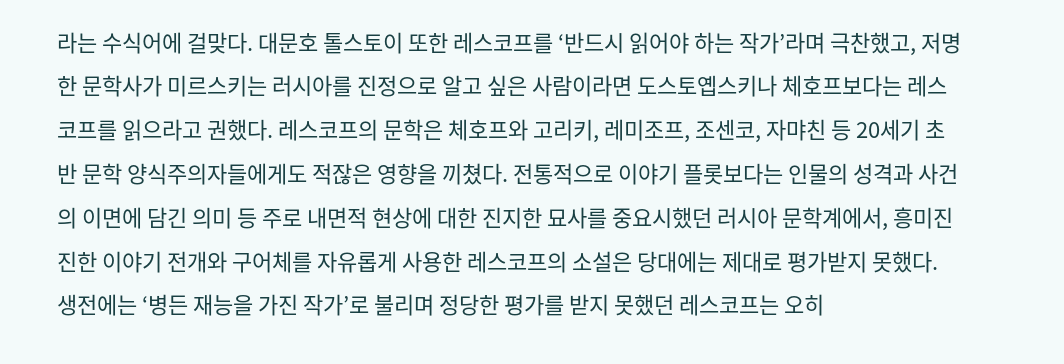라는 수식어에 걸맞다. 대문호 톨스토이 또한 레스코프를 ‘반드시 읽어야 하는 작가’라며 극찬했고, 저명한 문학사가 미르스키는 러시아를 진정으로 알고 싶은 사람이라면 도스토옙스키나 체호프보다는 레스코프를 읽으라고 권했다. 레스코프의 문학은 체호프와 고리키, 레미조프, 조센코, 자먀친 등 20세기 초반 문학 양식주의자들에게도 적잖은 영향을 끼쳤다. 전통적으로 이야기 플롯보다는 인물의 성격과 사건의 이면에 담긴 의미 등 주로 내면적 현상에 대한 진지한 묘사를 중요시했던 러시아 문학계에서, 흥미진진한 이야기 전개와 구어체를 자유롭게 사용한 레스코프의 소설은 당대에는 제대로 평가받지 못했다. 생전에는 ‘병든 재능을 가진 작가’로 불리며 정당한 평가를 받지 못했던 레스코프는 오히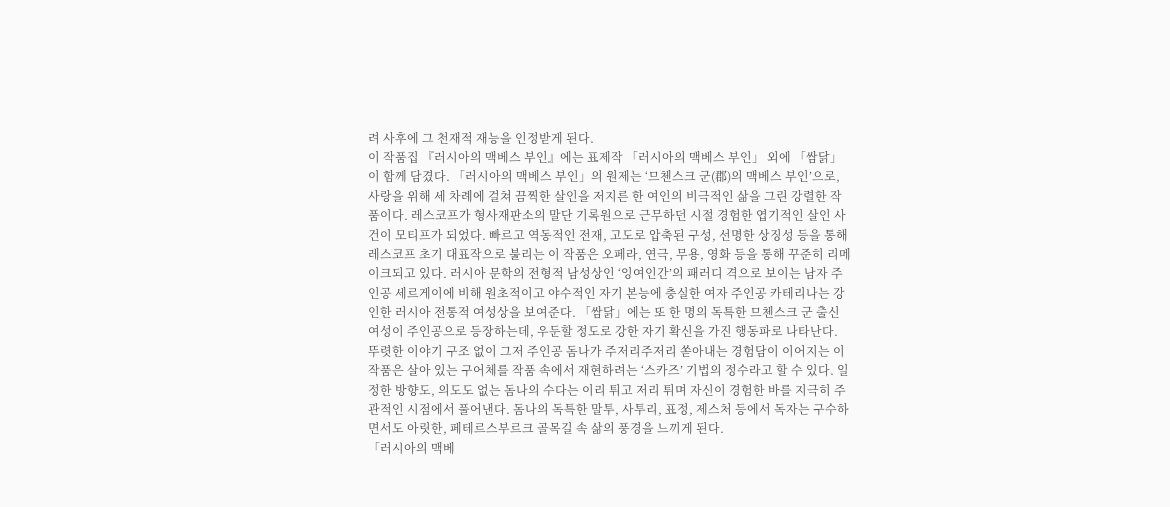려 사후에 그 천재적 재능을 인정받게 된다.
이 작품집 『러시아의 맥베스 부인』에는 표제작 「러시아의 맥베스 부인」 외에 「쌈닭」이 함께 담겼다. 「러시아의 맥베스 부인」의 원제는 ‘므첸스크 군(郡)의 맥베스 부인’으로, 사랑을 위해 세 차례에 걸쳐 끔찍한 살인을 저지른 한 여인의 비극적인 삶을 그린 강렬한 작품이다. 레스코프가 형사재판소의 말단 기록원으로 근무하던 시절 경험한 엽기적인 살인 사건이 모티프가 되었다. 빠르고 역동적인 전재, 고도로 압축된 구성, 선명한 상징성 등을 통해 레스코프 초기 대표작으로 불리는 이 작품은 오페라, 연극, 무용, 영화 등을 통해 꾸준히 리메이크되고 있다. 러시아 문학의 전형적 남성상인 ‘잉여인간’의 패러디 격으로 보이는 남자 주인공 세르게이에 비해 원초적이고 야수적인 자기 본능에 충실한 여자 주인공 카테리나는 강인한 러시아 전통적 여성상을 보여준다. 「쌈닭」에는 또 한 명의 독특한 므첸스크 군 출신 여성이 주인공으로 등장하는데, 우둔할 정도로 강한 자기 확신을 가진 행동파로 나타난다. 뚜렷한 이야기 구조 없이 그저 주인공 돔나가 주저리주저리 쏟아내는 경험담이 이어지는 이 작품은 살아 있는 구어체를 작품 속에서 재현하려는 ‘스카즈’ 기법의 정수라고 할 수 있다. 일정한 방향도, 의도도 없는 돔나의 수다는 이리 튀고 저리 튀며 자신이 경험한 바를 지극히 주관적인 시점에서 풀어낸다. 돔나의 독특한 말투, 사투리, 표정, 제스처 등에서 독자는 구수하면서도 아릿한, 페테르스부르크 골목길 속 삶의 풍경을 느끼게 된다.
「러시아의 맥베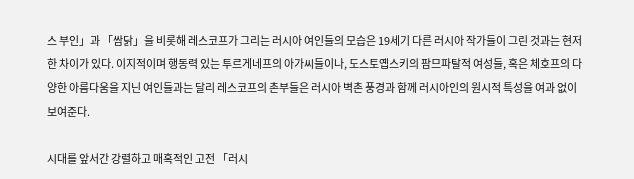스 부인」과 「쌈닭」을 비롯해 레스코프가 그리는 러시아 여인들의 모습은 19세기 다른 러시아 작가들이 그린 것과는 현저한 차이가 있다. 이지적이며 행동력 있는 투르게네프의 아가씨들이나, 도스토옙스키의 팜므파탈적 여성들, 혹은 체호프의 다양한 아름다움을 지닌 여인들과는 달리 레스코프의 촌부들은 러시아 벽촌 풍경과 함께 러시아인의 원시적 특성을 여과 없이 보여준다.

시대를 앞서간 강렬하고 매혹적인 고전 「러시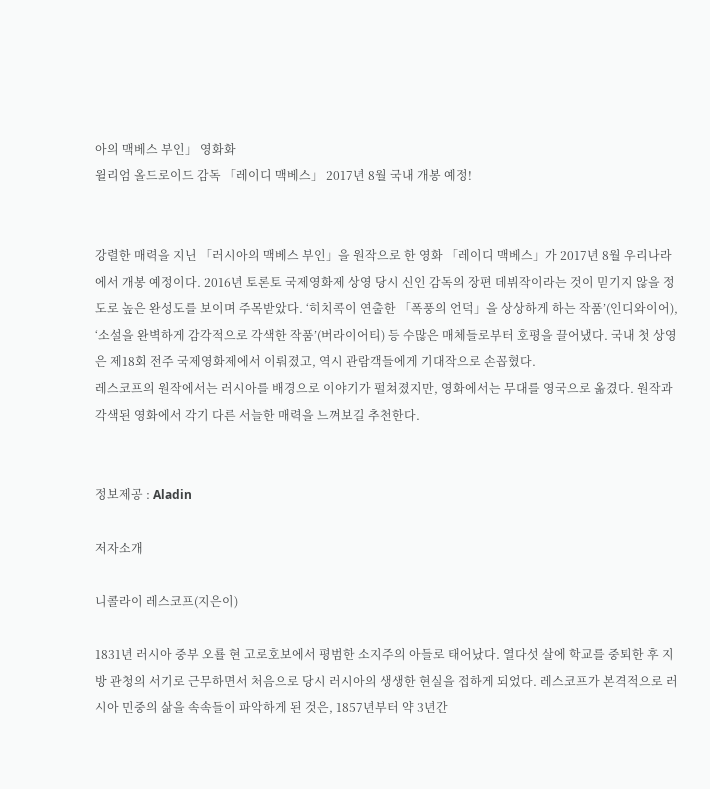아의 맥베스 부인」 영화화
윌리엄 올드로이드 감독 「레이디 맥베스」 2017년 8월 국내 개봉 예정!


강렬한 매력을 지닌 「러시아의 맥베스 부인」을 원작으로 한 영화 「레이디 맥베스」가 2017년 8월 우리나라에서 개봉 예정이다. 2016년 토론토 국제영화제 상영 당시 신인 감독의 장편 데뷔작이라는 것이 믿기지 않을 정도로 높은 완성도를 보이며 주목받았다. ‘히치콕이 연출한 「폭풍의 언덕」을 상상하게 하는 작품’(인디와이어), ‘소설을 완벽하게 감각적으로 각색한 작품’(버라이어티) 등 수많은 매체들로부터 호평을 끌어냈다. 국내 첫 상영은 제18회 전주 국제영화제에서 이뤄졌고, 역시 관람객들에게 기대작으로 손꼽혔다.
레스코프의 원작에서는 러시아를 배경으로 이야기가 펄쳐졌지만, 영화에서는 무대를 영국으로 옮겼다. 원작과 각색된 영화에서 각기 다른 서늘한 매력을 느껴보길 추천한다.


정보제공 : Aladin

저자소개

니콜라이 레스코프(지은이)

1831년 러시아 중부 오룔 현 고로호보에서 평범한 소지주의 아들로 태어났다. 열다섯 살에 학교를 중퇴한 후 지방 관청의 서기로 근무하면서 처음으로 당시 러시아의 생생한 현실을 접하게 되었다. 레스코프가 본격적으로 러시아 민중의 삶을 속속들이 파악하게 된 것은, 1857년부터 약 3년간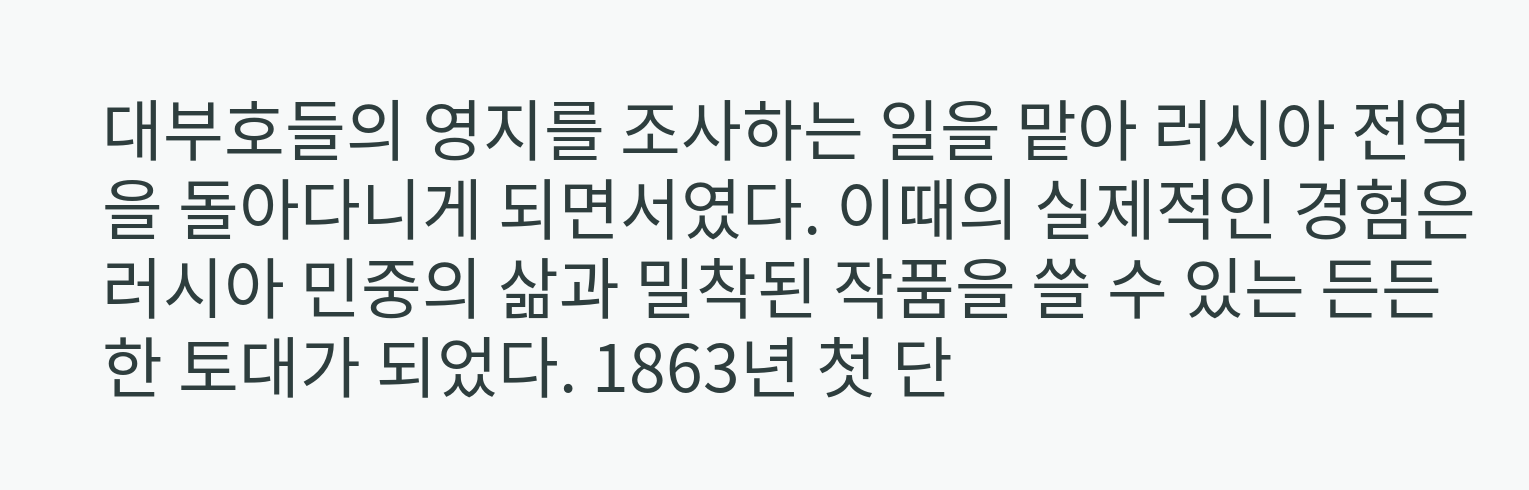대부호들의 영지를 조사하는 일을 맡아 러시아 전역을 돌아다니게 되면서였다. 이때의 실제적인 경험은 러시아 민중의 삶과 밀착된 작품을 쓸 수 있는 든든한 토대가 되었다. 1863년 첫 단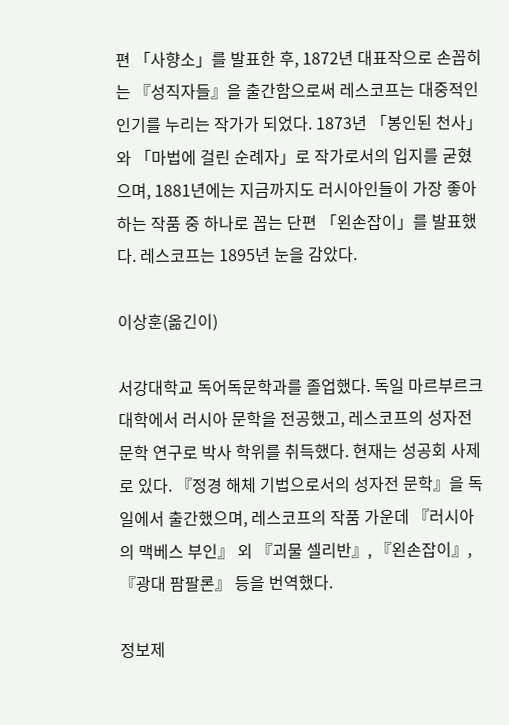편 「사향소」를 발표한 후, 1872년 대표작으로 손꼽히는 『성직자들』을 출간함으로써 레스코프는 대중적인 인기를 누리는 작가가 되었다. 1873년 「봉인된 천사」와 「마법에 걸린 순례자」로 작가로서의 입지를 굳혔으며, 1881년에는 지금까지도 러시아인들이 가장 좋아하는 작품 중 하나로 꼽는 단편 「왼손잡이」를 발표했다. 레스코프는 1895년 눈을 감았다.

이상훈(옮긴이)

서강대학교 독어독문학과를 졸업했다. 독일 마르부르크대학에서 러시아 문학을 전공했고, 레스코프의 성자전 문학 연구로 박사 학위를 취득했다. 현재는 성공회 사제로 있다. 『정경 해체 기법으로서의 성자전 문학』을 독일에서 출간했으며, 레스코프의 작품 가운데 『러시아의 맥베스 부인』 외 『괴물 셀리반』, 『왼손잡이』, 『광대 팜팔론』 등을 번역했다.

정보제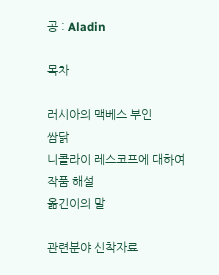공 : Aladin

목차

러시아의 맥베스 부인
쌈닭
니콜라이 레스코프에 대하여
작품 해설
옮긴이의 말

관련분야 신착자료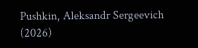Pushkin, Aleksandr Sergeevich (2026)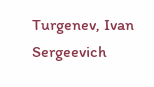Turgenev, Ivan Sergeevich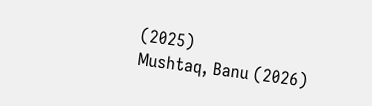(2025)
Mushtaq, Banu (2026)